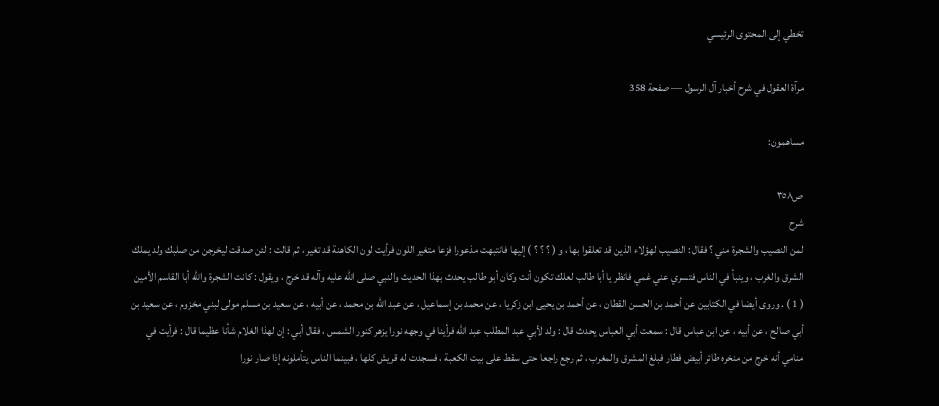تخطي إلى المحتوى الرئيسي

مرآة العقول في شرح أخبار آل الرسول — صفحة 358

مساهمون:

ص٣٥٨
شرح
لمن النصيب والشجرة مني ؟ فقال : النصيب لهؤلاء الذين قد تعلقوا بها ، و ( ؟ ؟ ؟ ) إليها فانتبهت مذعورا فزعا متغير اللون فرأيت لون الكاهنة قد تغير ، ثم قالت : لئن صدقت ليخرجن من صلبك ولد يملك الشرق والغرب ، وينبأ في الناس فتسري عني غمي فانظر يا أبا طالب لعلك تكون أنت وكان أبو طالب يحدث بهذا الحديث والنبي صلى الله عليه وآله قد خرج ، ويقول : كانت الشجرة والله أبا القاسم الأمين ( 1 ) . وروى أيضا في الكتابين عن أحمد بن الحسن القطان ، عن أحمد بن يحيى ابن زكريا ، عن محمد بن إسماعيل ، عن عبد الله بن محمد ، عن أبيه ، عن سعيد بن مسلم مولى لبني مخزوم ، عن سعيد بن أبي صالح ، عن أبيه ، عن ابن عباس قال : سمعت أبي العباس يحدث قال : ولد لأبي عبد المطلب عبد الله فرأينا في وجهه نورا يزهر كنور الشمس ، فقال أبي : إن لهذا الغلام شأنا عظيما قال : فرأيت في منامي أنه خرج من منخره طائر أبيض فطار فبلغ المشرق والمغرب ، ثم رجع راجعا حتى سقط على بيت الكعبة ، فسجدت له قريش كلها ، فبينما الناس يتأملونه إذا صار نورا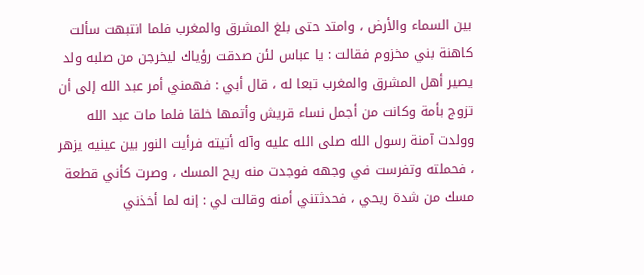بين السماء والأرض ، وامتد حتى بلغ المشرق والمغرب فلما انتبهت سألت كاهنة بني مخزوم فقالت : يا عباس لئن صدقت رؤياك ليخرجن من صلبه ولد يصير أهل المشرق والمغرب تبعا له ، قال أبي : فهمني أمر عبد الله إلى أن تزوج بأمة وكانت من أجمل نساء قريش وأتمها خلقا فلما مات عبد الله وولدت آمنة رسول الله صلى الله عليه وآله أتيته فرأيت النور بين عينيه يزهر ، فحملته وتفرست في وجهه فوجدت منه ريح المسك ، وصرت كأني قطعة مسك من شدة ريحي ، فحدثتني أمنه وقالت لي : إنه لما أخذني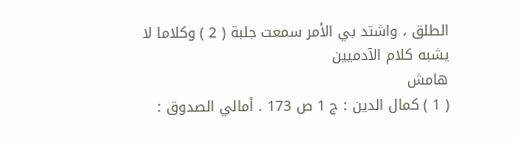الطلق ، واشتد بي الأمر سمعت جلبة ( 2 ) وكلاما لا يشبه كلام الآدميين
هامش
( 1 ) كمال الدين : ج 1 ص 173 . أمالي الصدوق :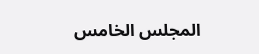المجلس الخامس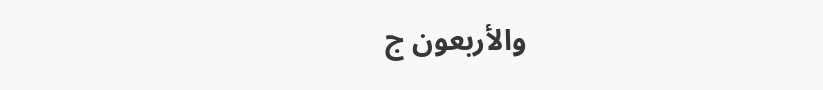والأربعون ج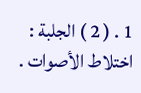1 . ( 2 ) الجلبة : اختلاط الأصوات .